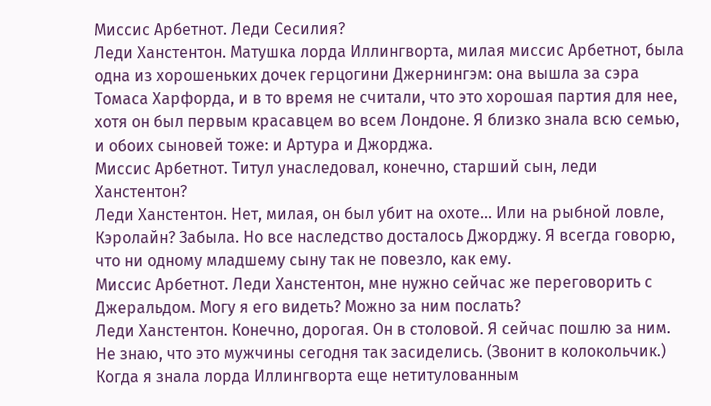Миссис Арбетнот. Леди Сесилия?
Леди Ханстентон. Матушка лорда Иллингворта, милая миссис Арбетнот, была одна из хорошеньких дочек герцогини Джернингэм: она вышла за сэра Томаса Харфорда, и в то время не считали, что это хорошая партия для нее, хотя он был первым красавцем во всем Лондоне. Я близко знала всю семью, и обоих сыновей тоже: и Артура и Джорджа.
Миссис Арбетнот. Титул унаследовал, конечно, старший сын, леди Ханстентон?
Леди Ханстентон. Нет, милая, он был убит на охоте... Или на рыбной ловле, Кэролайн? Забыла. Но все наследство досталось Джорджу. Я всегда говорю, что ни одному младшему сыну так не повезло, как ему.
Миссис Арбетнот. Леди Ханстентон, мне нужно сейчас же переговорить с Джеральдом. Могу я его видеть? Можно за ним послать?
Леди Ханстентон. Конечно, дорогая. Он в столовой. Я сейчас пошлю за ним. Не знаю, что это мужчины сегодня так засиделись. (Звонит в колокольчик.) Когда я знала лорда Иллингворта еще нетитулованным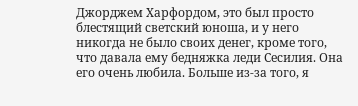Джорджем Харфордом, это был просто блестящий светский юноша, и у него никогда не было своих денег, кроме того, что давала ему бедняжка леди Сесилия. Она его очень любила. Больше из-за того, я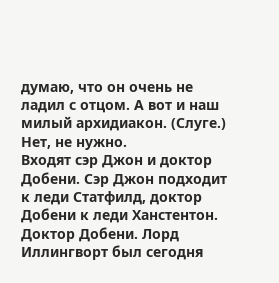думаю, что он очень не ладил с отцом. А вот и наш милый архидиакон. (Слуге.) Нет, не нужно.
Входят сэр Джон и доктор Добени. Сэр Джон подходит к леди Статфилд, доктор Добени к леди Ханстентон.
Доктор Добени. Лорд Иллингворт был сегодня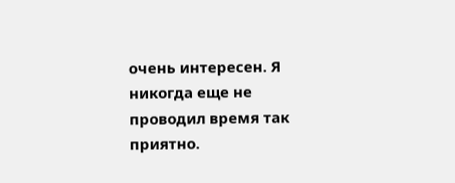очень интересен. Я никогда еще не проводил время так приятно.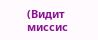(Видит миссис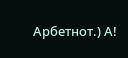Арбетнот.) А!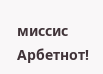миссис Арбетнот!